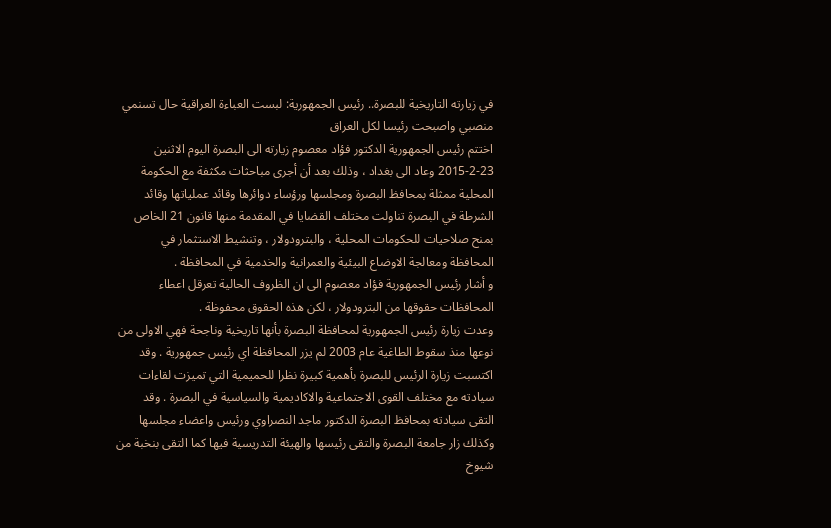في زيارته التاريخية للبصرة.. رئيس الجمهورية: لبست العباءة العراقية حال تسنمي منصبي واصبحت رئيسا لكل العراق
اختتم رئيس الجمهورية الدكتور فؤاد معصوم زيارته الى البصرة اليوم الاثنين 23-2-2015 وعاد الى بغداد ، وذلك بعد أن أجرى مباحثات مكثفة مع الحكومة المحلية ممثلة بمحافظ البصرة ومجلسها ورؤساء دوائرها وقائد عملياتها وقائد الشرطة في البصرة تناولت مختلف القضايا في المقدمة منها قانون 21 الخاص بمنح صلاحيات للحكومات المحلية ، والبترودولار ، وتنشيط الاستثمار في المحافظة ومعالجة الاوضاع البيئية والعمرانية والخدمية في المحافظة .
و أشار رئيس الجمهورية فؤاد معصوم الى ان الظروف الحالية تعرقل اعطاء المحافظات حقوقها من البترودولار ، لكن هذه الحقوق محفوظة .
وعدت زيارة رئيس الجمهورية لمحافظة البصرة بأنها تاريخية وناجحة فهي الاولى من نوعها منذ سقوط الطاغية عام 2003 لم يزر المحافظة اي رئيس جمهورية . وقد اكتسبت زيارة الرئيس للبصرة بأهمية كبيرة نظرا للحميمية التي تميزت لقاءات سيادته مع مختلف القوى الاجتماعية والاكاديمية والسياسية في البصرة . وقد التقى سيادته بمحافظ البصرة الدكتور ماجد النصراوي ورئيس واعضاء مجلسها وكذلك زار جامعة البصرة والتقى رئيسها والهيئة التدريسية فيها كما التقى بنخبة من شيوخ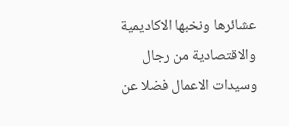عشائرها ونخبها الاكاديمية والاقتصادية من رجال وسيدات الاعمال فضلا عن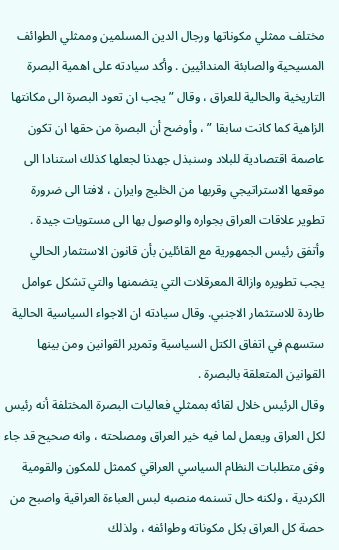مختلف ممثلي مكوناتها ورجال الدين المسلمين وممثلي الطوائف المسيحية والصابئة المندائيين . وأكد سيادته على اهمية البصرة التاريخية والحالية للعراق ، وقال ” يجب ان تعود البصرة الى مكانتها الزاهية كما كانت سابقا ” ، وأوضح أن البصرة من حقها ان تكون عاصمة اقتصادية للبلاد وسنبذل جهدنا لجعلها كذلك استنادا الى موقعها الاستراتيجي وقربها من الخليج وايران ، لافتا الى ضرورة تطوير علاقات العراق بجواره والوصول بها الى مستويات جيدة .
وأتفق رئيس الجمهورية مع القائلين بأن قانون الاستثمار الحالي يجب تطويره وازالة المعرقلات التي يتضمنها والتي تشكل عوامل طاردة للاستثمار الاجنبي. وقال سيادته ان الاجواء السياسية الحالية ستسهم في اتفاق الكتل السياسية وتمرير القوانين ومن بينها القوانين المتعلقة بالبصرة .
وقال الرئيس خلال لقائه بممثلي فعاليات البصرة المختلفة أنه رئيس لكل العراق ويعمل لما فيه خير العراق ومصلحته ، وانه صحيح قد جاء وفق متطلبات النظام السياسي العراقي كممثل للمكون والقومية الكردية ، ولكنه حال تسنمه منصبه لبس العباءة العراقية واصبح من حصة كل العراق بكل مكوناته وطوائفه ، ولذلك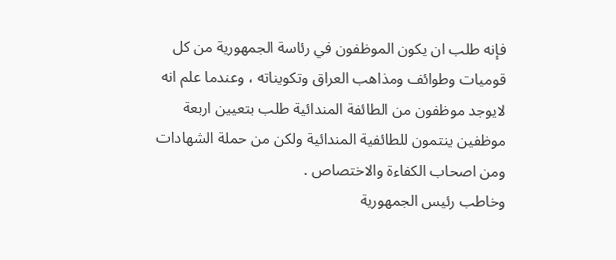فإنه طلب ان يكون الموظفون في رئاسة الجمهورية من كل قوميات وطوائف ومذاهب العراق وتكويناته ، وعندما علم انه لايوجد موظفون من الطائفة المندائية طلب بتعيين اربعة موظفين ينتمون للطائفية المندائية ولكن من حملة الشهادات ومن اصحاب الكفاءة والاختصاص .
وخاطب رئيس الجمهورية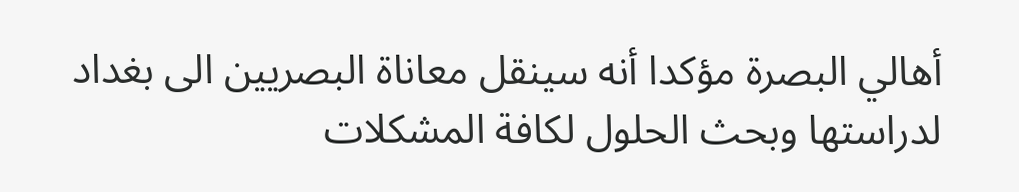أهالي البصرة مؤكدا أنه سينقل معاناة البصريين الى بغداد لدراستها وبحث الحلول لكافة المشكلات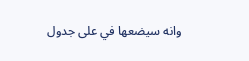وانه سيضعها في على جدول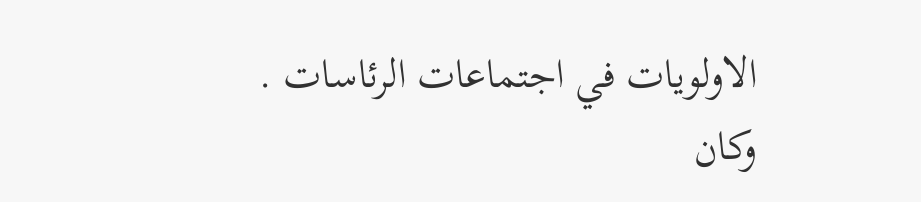الاولويات في اجتماعات الرئاسات .
وكان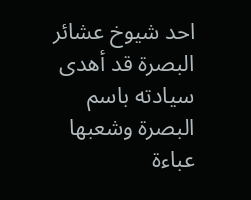احد شيوخ عشائر البصرة قد أهدى سيادته باسم البصرة وشعبها عباءة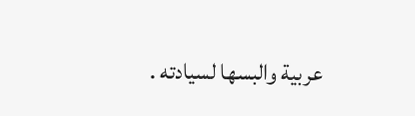عربية والبسها لسيادته .